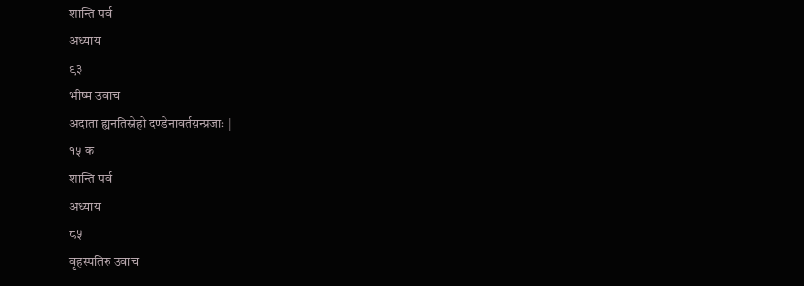शान्ति पर्व
अध्याय
९३
भीष्म उवाच
अदाता ह्यनतिस्नेहो दण्डेनावर्तय़न्प्रजाः |
१५ क
शान्ति पर्व
अध्याय
८५
वृहस्पतिरु उवाच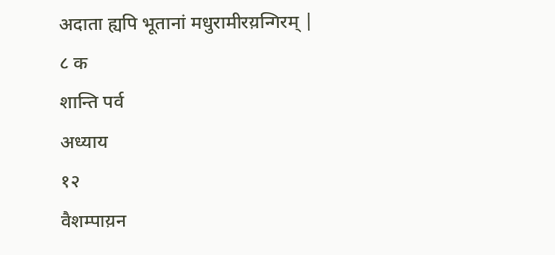अदाता ह्यपि भूतानां मधुरामीरय़न्गिरम् |
८ क
शान्ति पर्व
अध्याय
१२
वैशम्पाय़न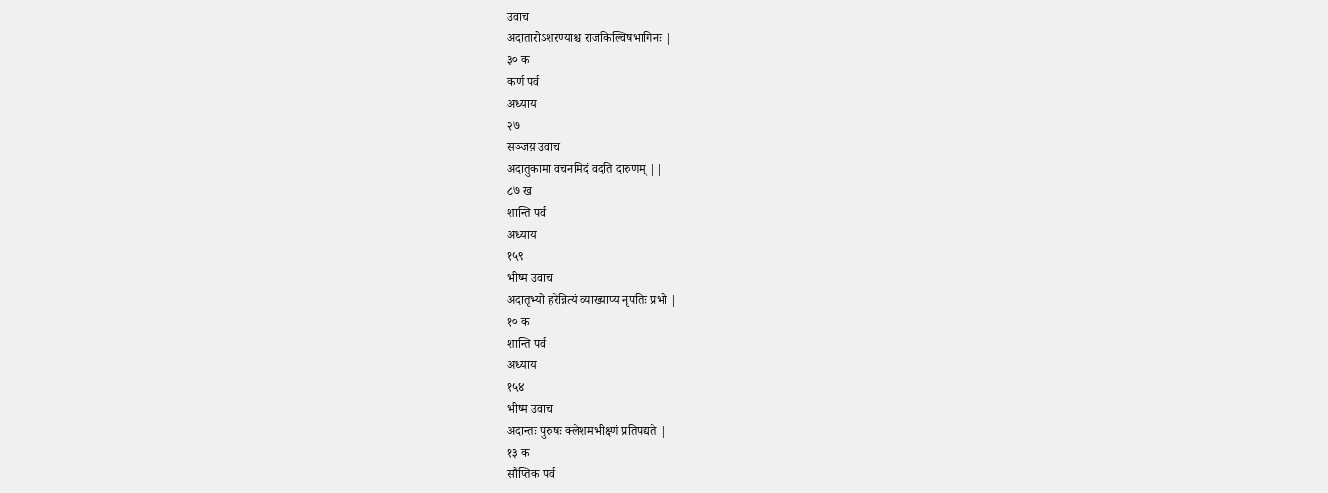उवाच
अदातारोऽशरण्याश्च राजकिल्विषभागिनः |
३० क
कर्ण पर्व
अध्याय
२७
सञ्जय़ उवाच
अदातुकामा वचनमिदं वदति दारुणम् ||
८७ ख
शान्ति पर्व
अध्याय
१५९
भीष्म उवाच
अदातृभ्यो हरेन्नित्यं व्याख्याप्य नृपतिः प्रभो |
१० क
शान्ति पर्व
अध्याय
१५४
भीष्म उवाच
अदान्तः पुरुषः क्लेशमभीक्ष्णं प्रतिपद्यते |
१३ क
सौप्तिक पर्व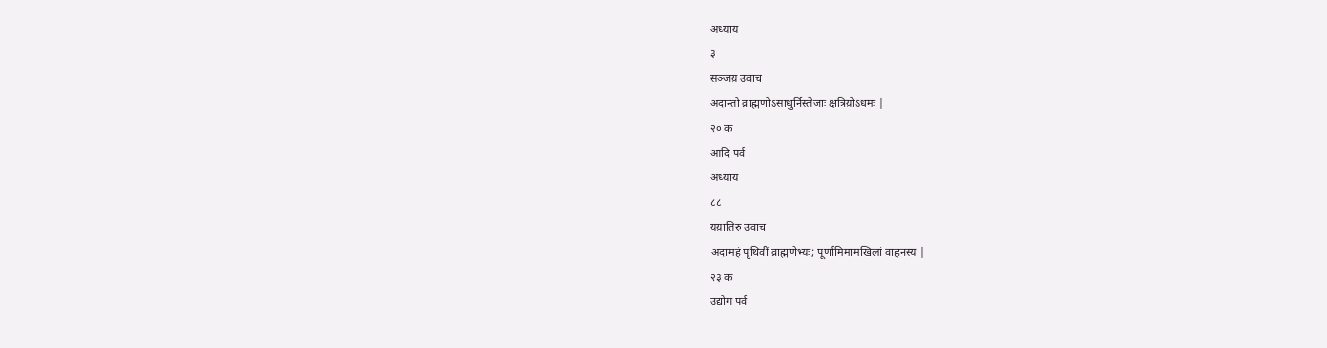अध्याय
३
सञ्जय़ उवाच
अदान्तो व्राह्मणोऽसाधुर्निस्तेजाः क्षत्रिय़ोऽधमः |
२० क
आदि पर्व
अध्याय
८८
यय़ातिरु उवाच
अदामहं पृथिवीं व्राह्मणेभ्यः; पूर्णामिमामखिलां वाहनस्य |
२३ क
उद्योग पर्व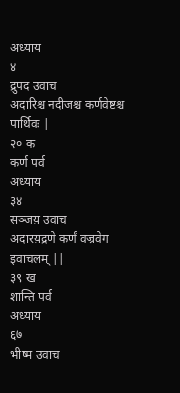अध्याय
४
द्रुपद उवाच
अदारिश्च नदीजश्च कर्णवेष्टश्च पार्थिवः |
२० क
कर्ण पर्व
अध्याय
३४
सञ्जय़ उवाच
अदारय़द्रणे कर्णं वज्रवेग इवाचलम् ||
३९ ख
शान्ति पर्व
अध्याय
६७
भीष्म उवाच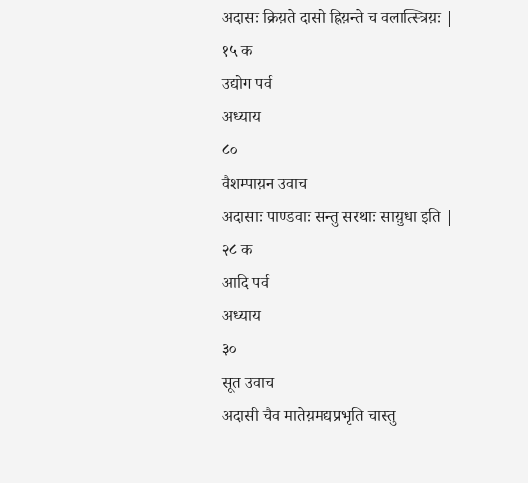अदासः क्रिय़ते दासो ह्रिय़न्ते च वलात्स्त्रिय़ः |
१५ क
उद्योग पर्व
अध्याय
८०
वैशम्पाय़न उवाच
अदासाः पाण्डवाः सन्तु सरथाः साय़ुधा इति |
२८ क
आदि पर्व
अध्याय
३०
सूत उवाच
अदासी चैव मातेय़मद्यप्रभृति चास्तु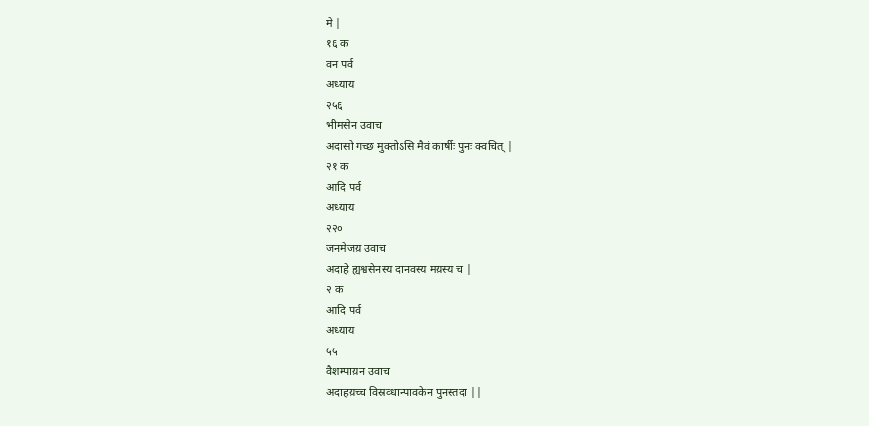मे |
१६ क
वन पर्व
अध्याय
२५६
भीमसेन उवाच
अदासो गच्छ मुक्तोऽसि मैवं कार्षीः पुनः क्वचित् |
२१ क
आदि पर्व
अध्याय
२२०
जनमेजय़ उवाच
अदाहे ह्यश्वसेनस्य दानवस्य मय़स्य च |
२ क
आदि पर्व
अध्याय
५५
वैशम्पाय़न उवाच
अदाहय़च्च विस्रव्धान्पावकेन पुनस्तदा ||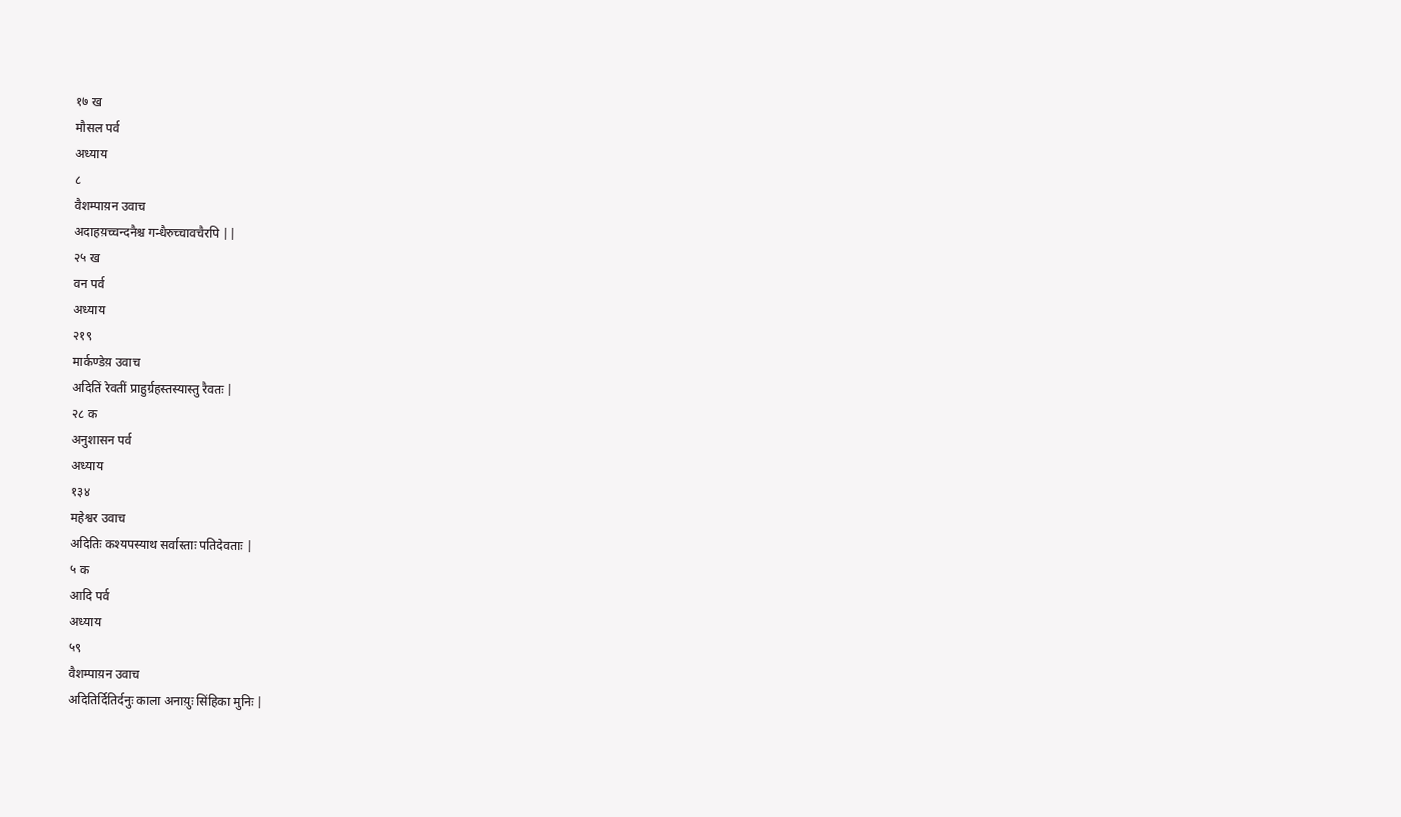१७ ख
मौसल पर्व
अध्याय
८
वैशम्पाय़न उवाच
अदाहय़च्चन्दनैश्च गन्धैरुच्चावचैरपि ||
२५ ख
वन पर्व
अध्याय
२१९
मार्कण्डेय़ उवाच
अदितिं रेवतीं प्राहुर्ग्रहस्तस्यास्तु रैवतः |
२८ क
अनुशासन पर्व
अध्याय
१३४
महेश्वर उवाच
अदितिः कश्यपस्याथ सर्वास्ताः पतिदेवताः |
५ क
आदि पर्व
अध्याय
५९
वैशम्पाय़न उवाच
अदितिर्दितिर्दनुः काला अनाय़ुः सिंहिका मुनिः |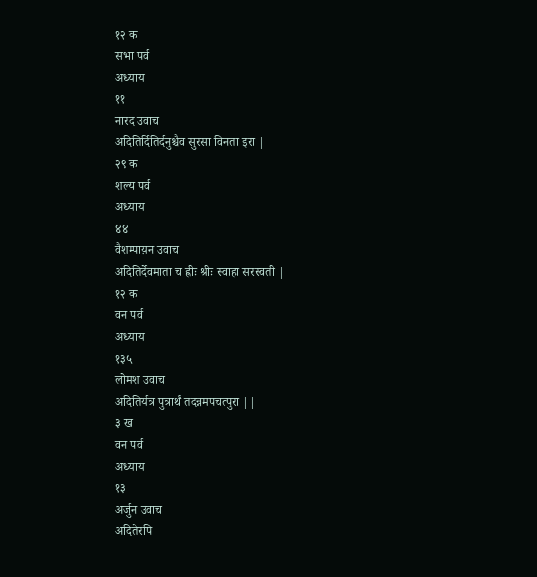१२ क
सभा पर्व
अध्याय
११
नारद उवाच
अदितिर्दितिर्दनुश्चैव सुरसा विनता इरा |
२९ क
शल्य पर्व
अध्याय
४४
वैशम्पाय़न उवाच
अदितिर्देवमाता च ह्रीः श्रीः स्वाहा सरस्वती |
१२ क
वन पर्व
अध्याय
१३५
लोमश उवाच
अदितिर्यत्र पुत्रार्थं तदन्नमपचत्पुरा ||
३ ख
वन पर्व
अध्याय
१३
अर्जुन उवाच
अदितेरपि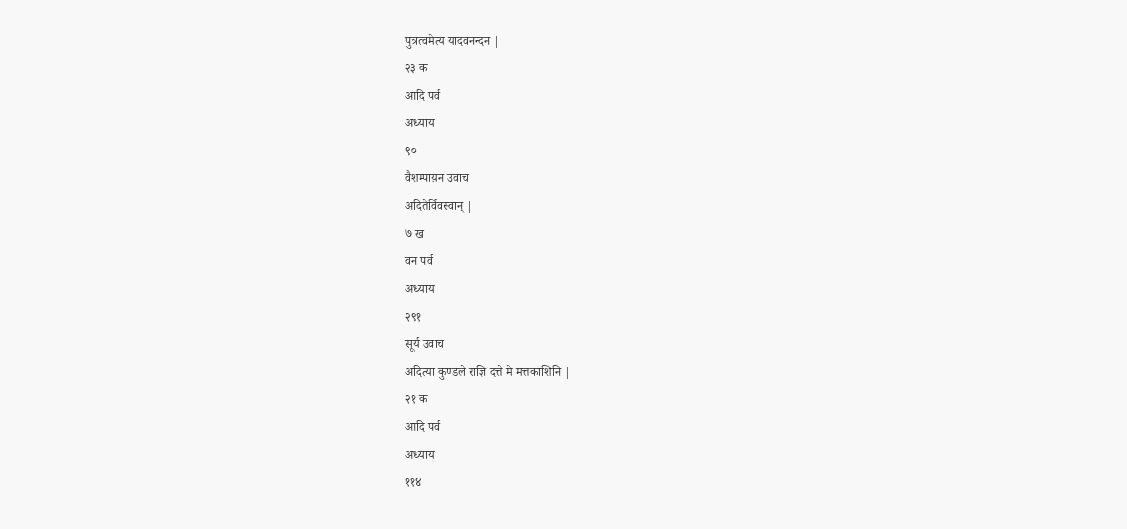पुत्रत्वमेत्य यादवनन्दन |
२३ क
आदि पर्व
अध्याय
९०
वैशम्पाय़न उवाच
अदितेर्विवस्वान् |
७ ख
वन पर्व
अध्याय
२९१
सूर्य उवाच
अदित्या कुण्डले राज्ञि दत्ते मे मत्तकाशिनि |
२१ क
आदि पर्व
अध्याय
११४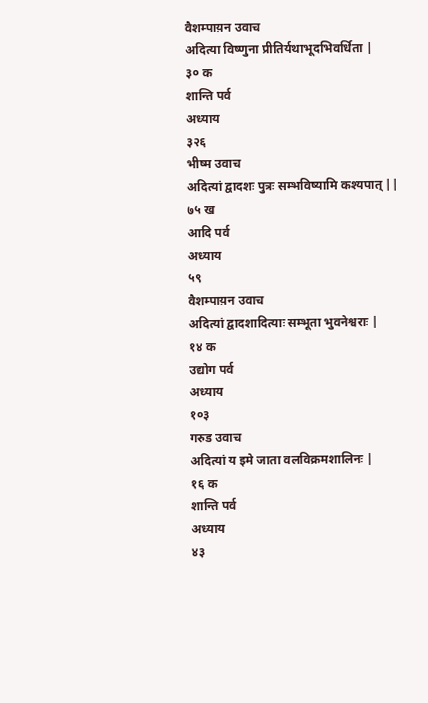वैशम्पाय़न उवाच
अदित्या विष्णुना प्रीतिर्यथाभूदभिवर्धिता |
३० क
शान्ति पर्व
अध्याय
३२६
भीष्म उवाच
अदित्यां द्वादशः पुत्रः सम्भविष्यामि कश्यपात् ||
७५ ख
आदि पर्व
अध्याय
५९
वैशम्पाय़न उवाच
अदित्यां द्वादशादित्याः सम्भूता भुवनेश्वराः |
१४ क
उद्योग पर्व
अध्याय
१०३
गरुड उवाच
अदित्यां य इमे जाता वलविक्रमशालिनः |
१६ क
शान्ति पर्व
अध्याय
४३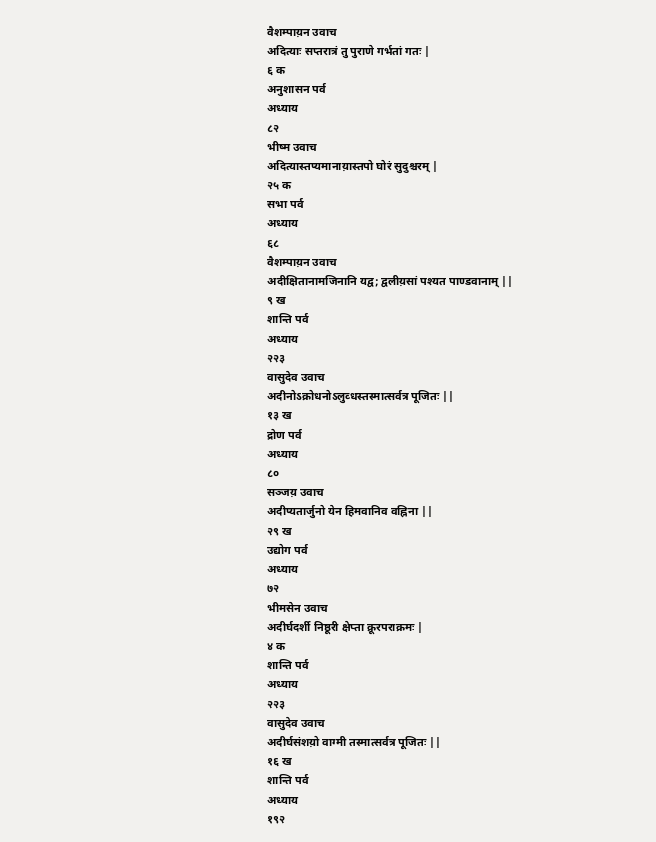वैशम्पाय़न उवाच
अदित्याः सप्तरात्रं तु पुराणे गर्भतां गतः |
६ क
अनुशासन पर्व
अध्याय
८२
भीष्म उवाच
अदित्यास्तप्यमानाय़ास्तपो घोरं सुदुश्चरम् |
२५ क
सभा पर्व
अध्याय
६८
वैशम्पाय़न उवाच
अदीक्षितानामजिनानि यद्व; द्वलीय़सां पश्यत पाण्डवानाम् ||
९ ख
शान्ति पर्व
अध्याय
२२३
वासुदेव उवाच
अदीनोऽक्रोधनोऽलुव्धस्तस्मात्सर्वत्र पूजितः ||
१३ ख
द्रोण पर्व
अध्याय
८०
सञ्जय़ उवाच
अदीप्यतार्जुनो येन हिमवानिव वह्निना ||
२९ ख
उद्योग पर्व
अध्याय
७२
भीमसेन उवाच
अदीर्घदर्शी निष्ठूरी क्षेप्ता क्रूरपराक्रमः |
४ क
शान्ति पर्व
अध्याय
२२३
वासुदेव उवाच
अदीर्घसंशय़ो वाग्मी तस्मात्सर्वत्र पूजितः ||
१६ ख
शान्ति पर्व
अध्याय
१९२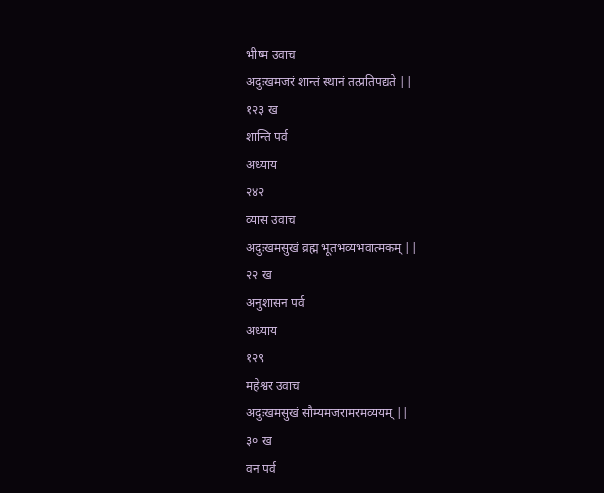भीष्म उवाच
अदुःखमजरं शान्तं स्थानं तत्प्रतिपद्यते ||
१२३ ख
शान्ति पर्व
अध्याय
२४२
व्यास उवाच
अदुःखमसुखं व्रह्म भूतभव्यभवात्मकम् ||
२२ ख
अनुशासन पर्व
अध्याय
१२९
महेश्वर उवाच
अदुःखमसुखं सौम्यमजरामरमव्ययम् ||
३० ख
वन पर्व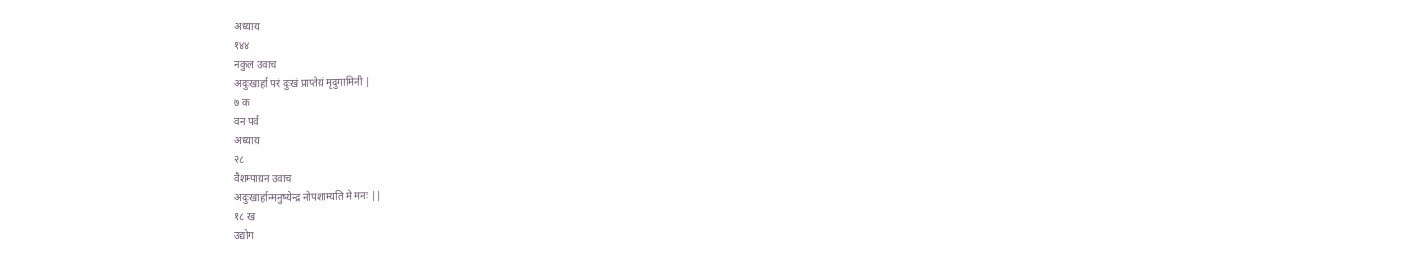अध्याय
१४४
नकुल उवाच
अदुःखार्हा परं दुःखं प्राप्तेय़ं मृदुगामिनी |
७ क
वन पर्व
अध्याय
२८
वैशम्पाय़न उवाच
अदुःखार्हान्मनुष्येन्द्र नोपशाम्यति मे मनः ||
१८ ख
उद्योग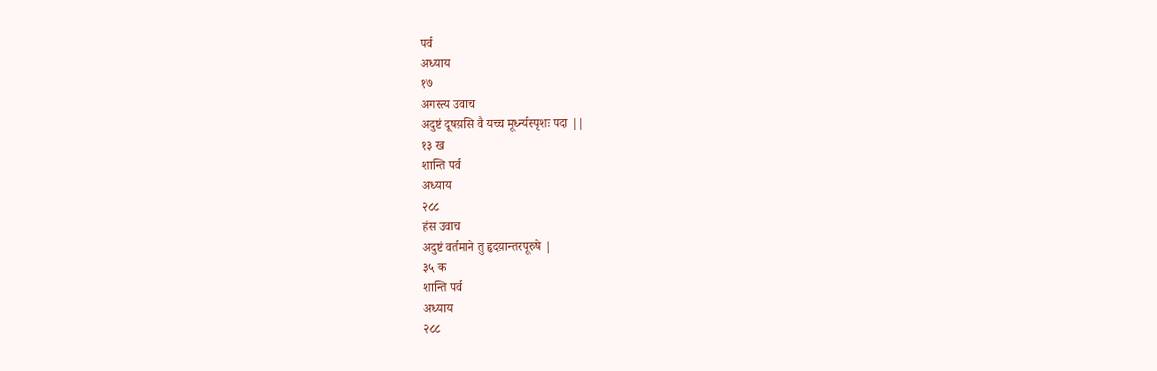पर्व
अध्याय
१७
अगस्त्य उवाच
अदुष्टं दूषय़सि वै यच्च मूर्ध्न्यस्पृशः पदा ||
१३ ख
शान्ति पर्व
अध्याय
२८८
हंस उवाच
अदुष्टं वर्तमाने तु हृदय़ान्तरपूरुषे |
३५ क
शान्ति पर्व
अध्याय
२८८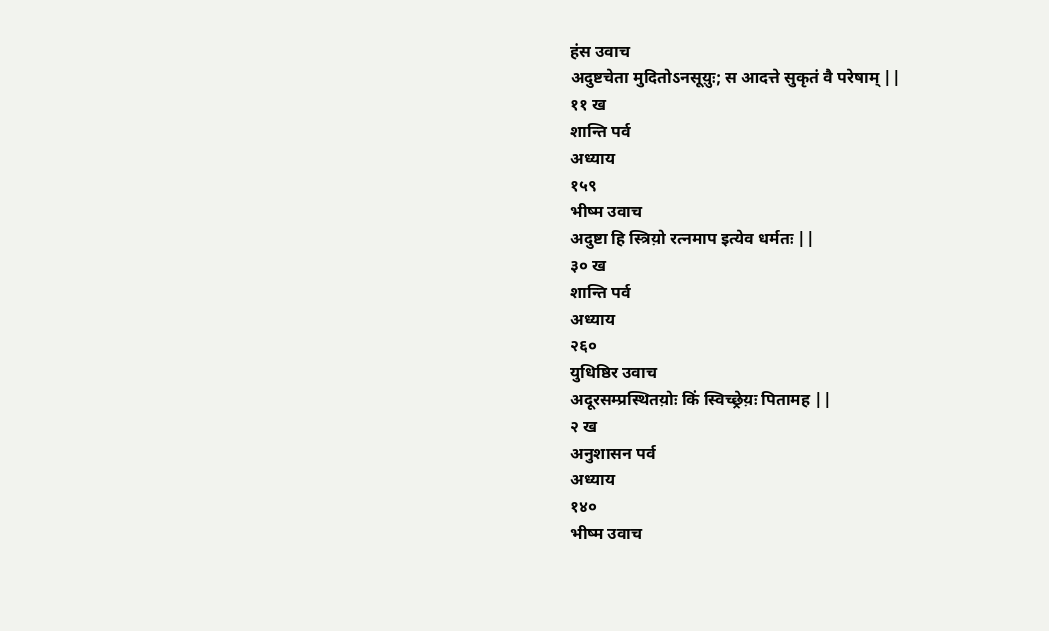हंस उवाच
अदुष्टचेता मुदितोऽनसूय़ुः; स आदत्ते सुकृतं वै परेषाम् ||
११ ख
शान्ति पर्व
अध्याय
१५९
भीष्म उवाच
अदुष्टा हि स्त्रिय़ो रत्नमाप इत्येव धर्मतः ||
३० ख
शान्ति पर्व
अध्याय
२६०
युधिष्ठिर उवाच
अदूरसम्प्रस्थितय़ोः किं स्विच्छ्रेय़ः पितामह ||
२ ख
अनुशासन पर्व
अध्याय
१४०
भीष्म उवाच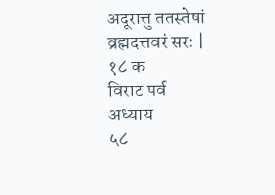अदूरात्तु ततस्तेषां व्रह्मदत्तवरं सरः |
१८ क
विराट पर्व
अध्याय
५८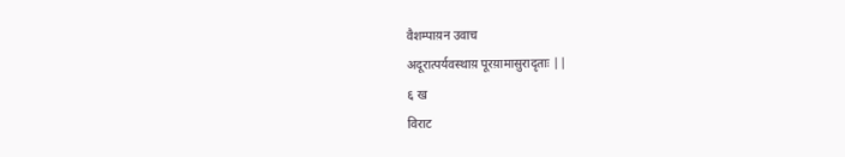वैशम्पाय़न उवाच
अदूरात्पर्यवस्थाय़ पूरय़ामासुरादृताः ||
६ ख
विराट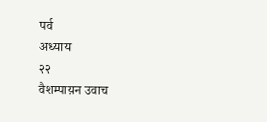पर्व
अध्याय
२२
वैशम्पाय़न उवाच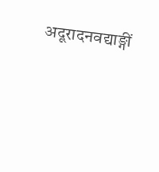अदूरादनवद्याङ्गीं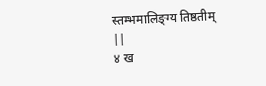स्तम्भमालिङ्ग्य तिष्ठतीम् ||
४ ख